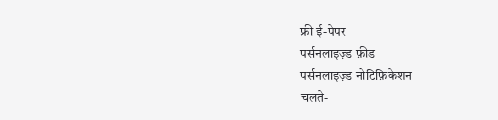फ्री ई-पेपर
पर्सनलाइज़्ड फ़ीड
पर्सनलाइज़्ड नोटिफ़िकेशन
चलते-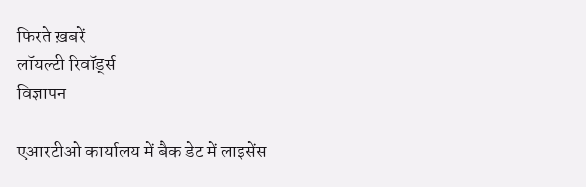फिरते ख़बरें
लॉयल्टी रिवॉर्ड्स
विज्ञापन

एआरटीओ कार्यालय में बैक डेट में लाइसेंस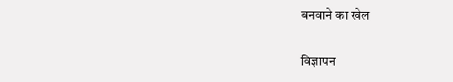बनवाने का खेल

विज्ञापन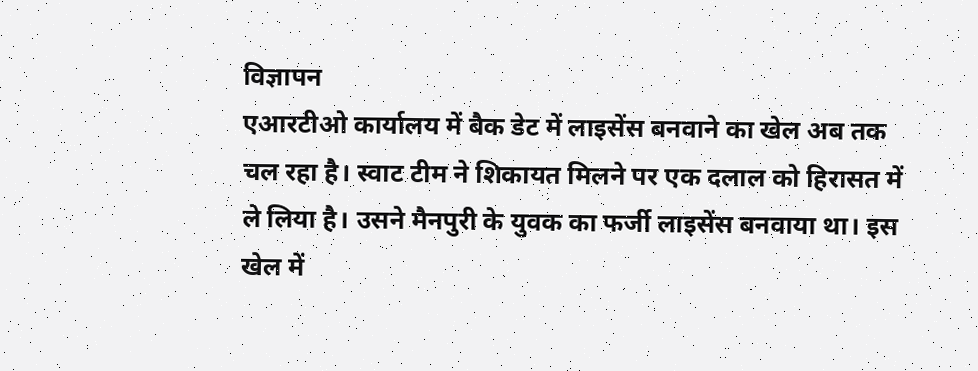विज्ञापन
एआरटीओ कार्यालय में बैक डेट में लाइसेंस बनवाने का खेल अब तक चल रहा है। स्वाट टीम ने शिकायत मिलने पर एक दलाल को हिरासत में ले लिया है। उसने मैनपुरी के युवक का फर्जी लाइसेंस बनवाया था। इस खेल में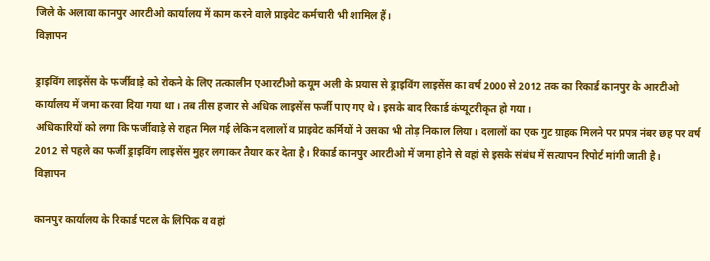जिले के अलावा कानपुर आरटीओ कार्यालय में काम करने वाले प्राइवेट कर्मचारी भी शामिल हैं।
विज्ञापन

ड्राइविंग लाइसेंस के फर्जीवाड़े को रोकने के लिए तत्कालीन एआरटीओ कयूम अली के प्रयास से ड्राइविंग लाइसेंस का वर्ष 2000 से 2012 तक का रिकार्ड कानपुर के आरटीओ कार्यालय में जमा करवा दिया गया था। तब तीस हजार से अधिक लाइसेंस फर्जी पाए गए थे। इसके बाद रिकार्ड कंप्यूटरीकृत हो गया।
अधिकारियों को लगा कि फर्जीवाड़े से राहत मिल गई लेकिन दलालों व प्राइवेट कर्मियों ने उसका भी तोड़ निकाल लिया। दलालों का एक गुट ग्राहक मिलने पर प्रपत्र नंबर छह पर वर्ष 2012 से पहले का फर्जी ड्राइविंग लाइसेंस मुहर लगाकर तैयार कर देता है। रिकार्ड कानपुर आरटीओ में जमा होने से वहां से इसके संबंध में सत्यापन रिपोर्ट मांगी जाती है।
विज्ञापन

कानपुर कार्यालय के रिकार्ड पटल के लिपिक व वहां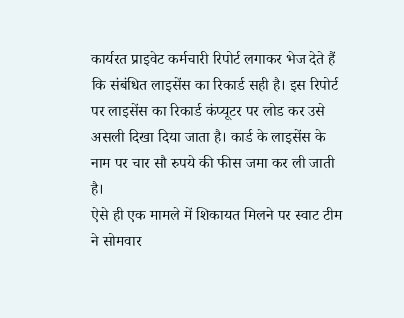कार्यरत प्राइवेट कर्मचारी रिपोर्ट लगाकर भेज देते हैं कि संबंधित लाइसेंस का रिकार्ड सही है। इस रिपोर्ट पर लाइसेंस का रिकार्ड कंप्यूटर पर लोड कर उसे असली दिखा दिया जाता है। कार्ड के लाइसेंस के नाम पर चार सौ रुपये की फीस जमा कर ली जाती है।
ऐसे ही एक मामले में शिकायत मिलने पर स्वाट टीम ने सोमवार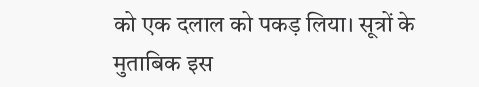को एक दलाल को पकड़ लिया। सूत्रों के मुताबिक इस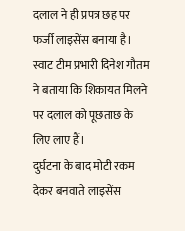दलाल ने ही प्रपत्र छह पर फर्जी लाइसेंस बनाया है। स्वाट टीम प्रभारी दिनेश गौतम ने बताया कि शिकायत मिलने पर दलाल को पूछताछ के लिए लाए हैं।
दुर्घटना के बाद मोटी रकम देकर बनवाते लाइसेंस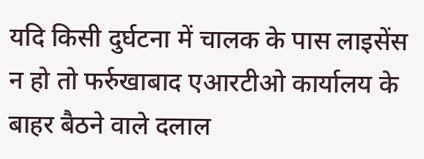यदि किसी दुर्घटना में चालक के पास लाइसेंस न हो तो फर्रुखाबाद एआरटीओ कार्यालय के बाहर बैठने वाले दलाल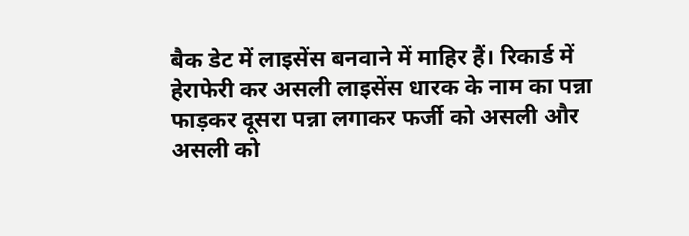बैक डेट में लाइसेंस बनवाने में माहिर हैं। रिकार्ड में हेराफेरी कर असली लाइसेंस धारक के नाम का पन्ना फाड़कर दूसरा पन्ना लगाकर फर्जी को असली और असली को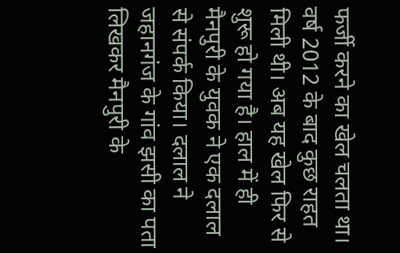फर्जी करने का खेल चलता था।
वर्ष 2012 के बाद कुछ राहत मिली थी। अब यह खेल फिर से शुरू हो गया है। हाल में ही मैनपुरी के युवक ने एक दलाल से संपर्क किया। दलाल ने जहानगंज के गांव झसी का पता लिखकर मैनपुरी के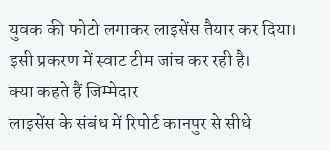युवक की फोटो लगाकर लाइसेंस तैयार कर दिया। इसी प्रकरण में स्वाट टीम जांच कर रही है।
क्या कहते हैं जिम्मेदार
लाइसेंस के संबंध में रिपोर्ट कानपुर से सीधे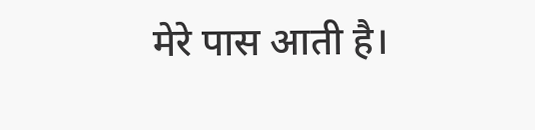मेरे पास आती है।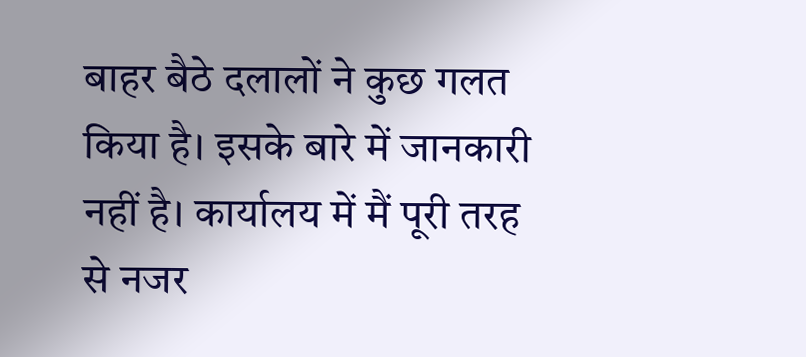बाहर बैठे दलालों ने कुछ गलत किया है। इसके बारे में जानकारी नहीं है। कार्यालय में मैं पूरी तरह से नजर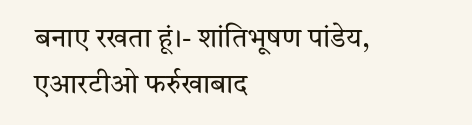बनाए रखता हूं।- शांतिभूषण पांडेय, एआरटीओ फर्रुखाबाद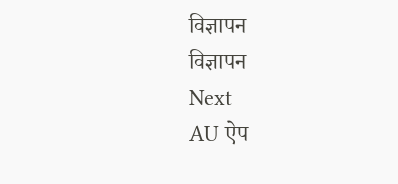विज्ञापन
विज्ञापन
Next
AU ऐप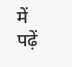में पढ़ें